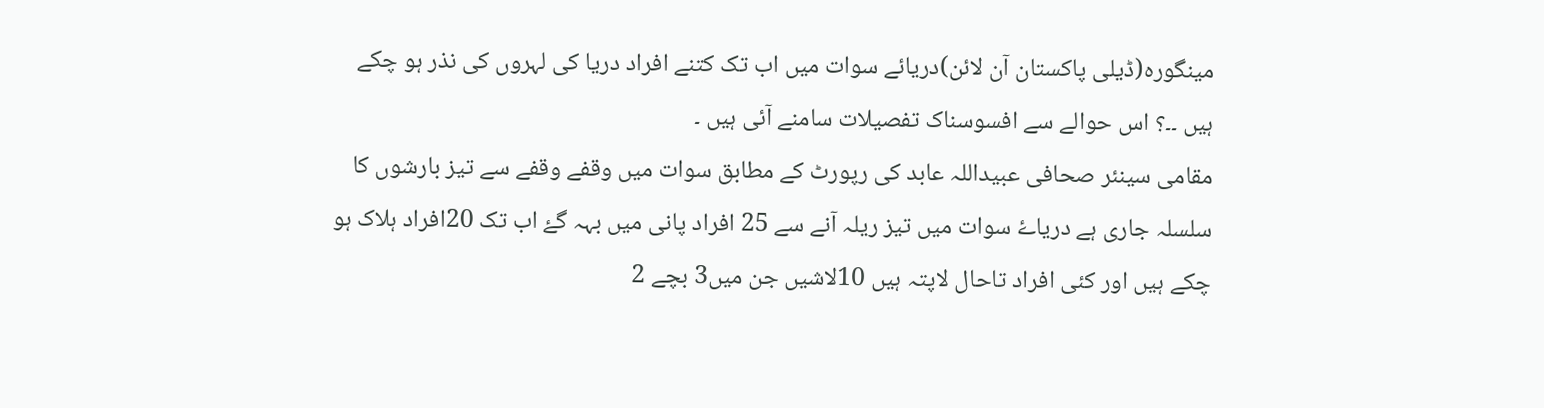مینگورہ(ڈیلی پاکستان آن لائن)دریائے سوات میں اب تک کتنے افراد دریا کی لہروں کی نذر ہو چکے ہیں ۔۔؟ اس حوالے سے افسوسناک تفصیلات سامنے آئی ہیں ۔
مقامی سینئر صحافی عبیداللہ عابد کی رپورٹ کے مطابق سوات میں وقفے وقفے سے تیز بارشوں کا سلسلہ جاری ہے دریاۓ سوات میں تیز ریلہ آنے سے 25 افراد پانی میں بہہ گۓ اب تک 20افراد ہلاک ہو چکے ہیں اور کئی افراد تاحال لاپتہ ہیں 10لاشیں جن میں3 بچے 2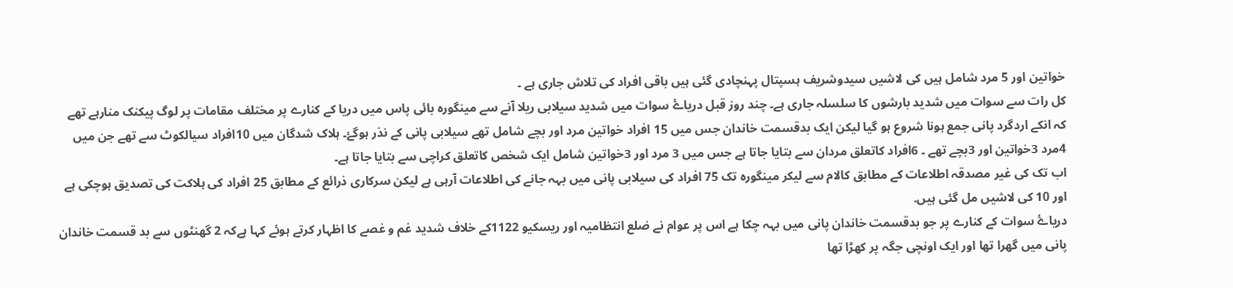خواتین اور 5 مرد شامل ہیں کی لاشیں سیدوشریف ہسپتال پہنچادی گئی ہیں باقی افراد کی تلاش جاری ہے ۔
کل رات سے سوات میں شدید بارشوں کا سلسلہ جاری ہے۔ چند روز قبل دریاۓ سوات میں شدید سیلابی ریلا آنے سے مینگورہ بائی پاس میں دریا کے کنارے پر مختلف مقامات پر لوگ پیکنک منارہے تھے کہ انکے اردگرد پانی جمع ہونا شروع ہو گیا لیکن ایک بدقسمت خاندان جس میں 15 افراد خواتین مرد اور بچے شامل تھے سیلابی پانی کے نذر ہوگۓ۔ ہلاک شدگان میں 10افراد سیالکوٹ سے تھے جن میں 4مرد 3خواتین اور 3بچے تھے ۔ 6افراد کاتعلق مردان سے بتایا جاتا ہے جس میں 3 مرد اور 3خواتین شامل ایک شخص کاتعلق کراچی سے بتایا جاتا ہے۔
اب تک کی غیر مصدقہ اطلاعات کے مطابق کالام سے لیکر مینگورہ تک 75 افراد کی سیلابی پانی میں بہہ جانے کی اطلاعات آرہی ہے لیکن سرکاری ذرائع کے مطابق 25 افراد کی ہلاکت کی تصدیق ہوچکی ہے اور 10 کی لاشیں مل گئی ہیں.
دریاۓ سوات کے کنارے پر جو بدقسمت خاندان پانی میں بہہ چکا ہے اس پر عوام نے ضلع انتظامیہ اور ریسکیو 1122کے خلاف شدید غم و غصے کا اظہار کرتے ہوئے کہا ہےکہ 2 گھنٹوں سے بد قسمت خاندان پانی میں گھرا تھا اور ایک اونچی جگہ پر کھڑا تھا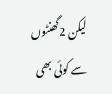لیکن 2گھنٹوں سے کوئی بھی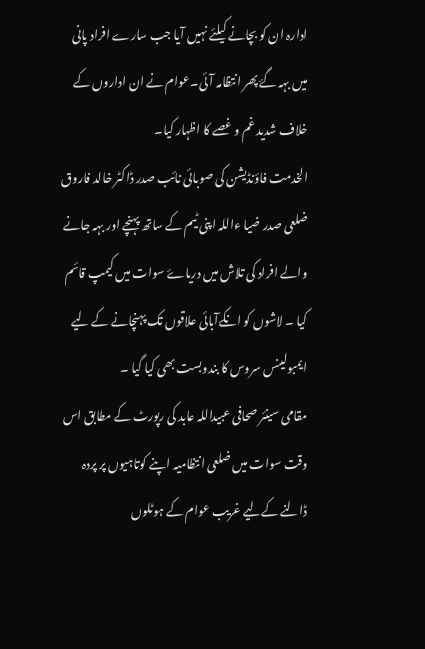ادارہ ان کو بچانے کیلئے نہیں آیا جب سارے افراد پانی میں بہہ گۓ پھر انتظامہ آئی۔عوام نے ان اداروں کے خلاف شدید غم و غصے کا اظہار کیا۔
الخدمت فاؤنڈیشن کی صوبائی نائب صدر ڈاکٹر خالد فاروق ضلعی صدر ضیا ءاللہ اپنی ٹیم کے ساتھ پہنچے اور بہہ جانے والے افراد کی تلاش میں دریاۓ سوات میں کیمپ قائم کیا ۔ لاشوں کو انکےآبائی علاقوں تک پہنچانے کے لیے ایمبولینس سروس کا بندوبست بھی کیا گیا ۔
مقامی سینئر صحافی عبیداللہ عابد کی رپورٹ کے مطابق اس وقت سوات میں ضلعی انتظامیہ اپنے کوتاہیوں پر پردہ ڈالنے کےلیے غریب عوام کے ہوٹلوں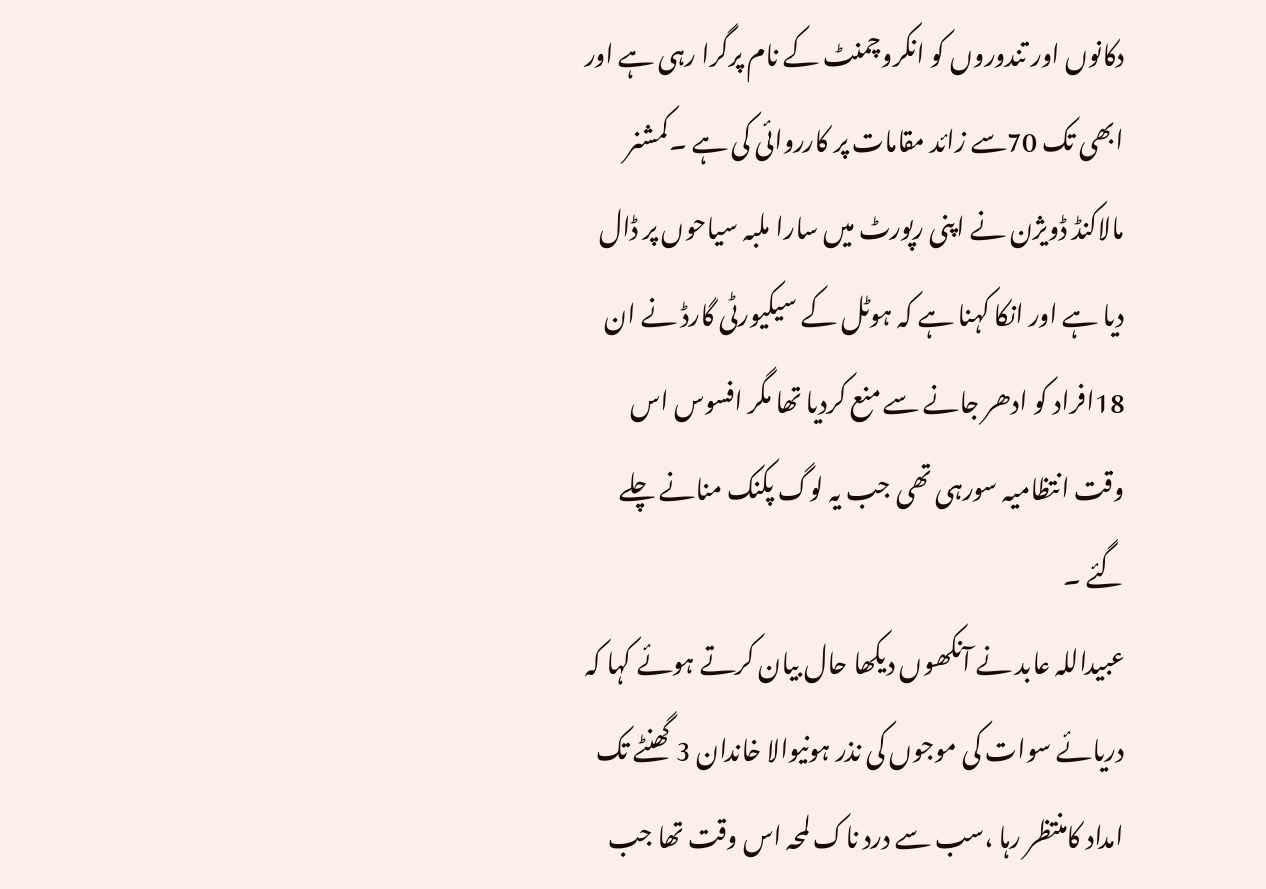دکانوں اور تندوروں کو انکروچمنٹ کے نام پرگرا رہی ہے اور ابھی تک 70سے زائد مقامات پر کارروائی کی ہے ۔کمشنر مالاکنڈ ڈویژن نے اپنی رپورٹ میں سارا ملبہ سیاحوں پر ڈال دیا ہے اور انکا کہنا ہے کہ ہوٹل کے سیکیورٹی گارڈ نے ان 18افراد کو ادھر جانے سے منع کردیا تھا مگر افسوس اس وقت انتظامیہ سورہی تھی جب یہ لوگ پکنک منانے چلے گئے ۔
عبیداللہ عابد نے آنکھوں دیکھا حال بیان کرتے ہوئے کہا کہ دریائے سوات کی موجوں کی نذر ہونیوالا خاندان 3 گھنٹے تک امداد کامنتظر رہا ،سب سے درد ناک لمحہ اس وقت تھا جب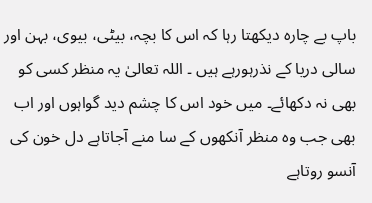باپ بے چارہ دیکھتا رہا کہ اس کا بچہ، بیٹی، بیوی، بہن اور سالی دریا کے نذرہورہے ہیں ۔ اللہ تعالیٰ یہ منظر کسی کو بھی نہ دکھائے۔ میں خود اس کا چشم دید گواہوں اور اب بھی جب وہ منظر آنکھوں کے سا منے آجاتاہے دل خون کی آنسو روتاہے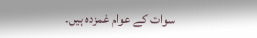سوات کے عوام غمزدہ ہیں۔